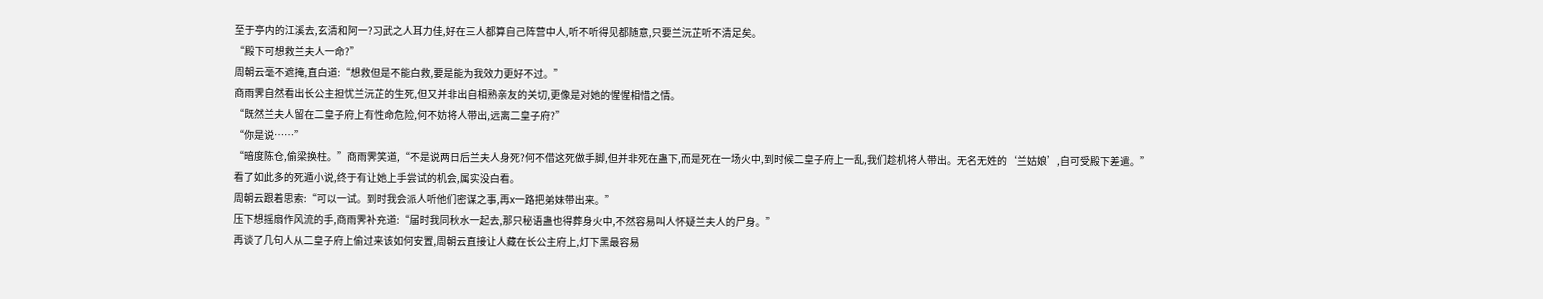至于亭内的江溪去,玄清和阿一?习武之人耳力佳,好在三人都算自己阵营中人,听不听得见都随意,只要兰沅芷听不清足矣。
“殿下可想救兰夫人一命?”
周朝云毫不遮掩,直白道:“想救但是不能白救,要是能为我效力更好不过。”
商雨霁自然看出长公主担忧兰沅芷的生死,但又并非出自相熟亲友的关切,更像是对她的惺惺相惜之情。
“既然兰夫人留在二皇子府上有性命危险,何不妨将人带出,远离二皇子府?”
“你是说……”
“暗度陈仓,偷梁换柱。”商雨霁笑道,“不是说两日后兰夫人身死?何不借这死做手脚,但并非死在蛊下,而是死在一场火中,到时候二皇子府上一乱,我们趁机将人带出。无名无姓的‘兰姑娘’,自可受殿下差遣。”
看了如此多的死遁小说,终于有让她上手尝试的机会,属实没白看。
周朝云跟着思索:“可以一试。到时我会派人听他们密谋之事,再x一路把弟妹带出来。”
压下想摇扇作风流的手,商雨霁补充道:“届时我同秋水一起去,那只秘语蛊也得葬身火中,不然容易叫人怀疑兰夫人的尸身。”
再谈了几句人从二皇子府上偷过来该如何安置,周朝云直接让人藏在长公主府上,灯下黑最容易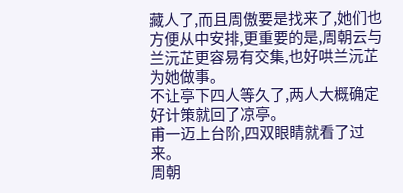藏人了,而且周傲要是找来了,她们也方便从中安排,更重要的是,周朝云与兰沅芷更容易有交集,也好哄兰沅芷为她做事。
不让亭下四人等久了,两人大概确定好计策就回了凉亭。
甫一迈上台阶,四双眼睛就看了过来。
周朝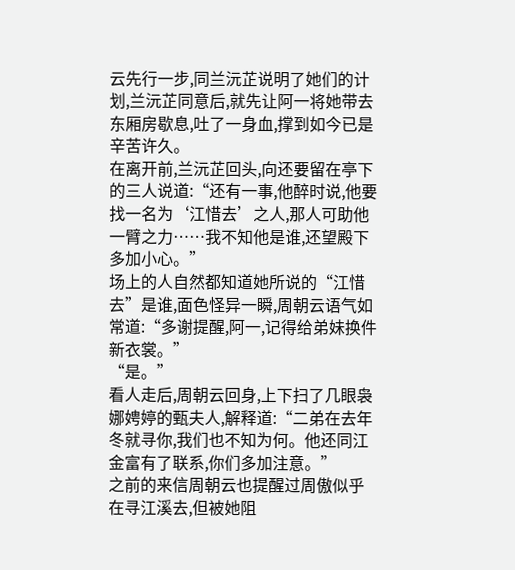云先行一步,同兰沅芷说明了她们的计划,兰沅芷同意后,就先让阿一将她带去东厢房歇息,吐了一身血,撑到如今已是辛苦许久。
在离开前,兰沅芷回头,向还要留在亭下的三人说道:“还有一事,他醉时说,他要找一名为‘江惜去’之人,那人可助他一臂之力……我不知他是谁,还望殿下多加小心。”
场上的人自然都知道她所说的“江惜去”是谁,面色怪异一瞬,周朝云语气如常道:“多谢提醒,阿一,记得给弟妹换件新衣裳。”
“是。”
看人走后,周朝云回身,上下扫了几眼袅娜娉婷的甄夫人,解释道:“二弟在去年冬就寻你,我们也不知为何。他还同江金富有了联系,你们多加注意。”
之前的来信周朝云也提醒过周傲似乎在寻江溪去,但被她阻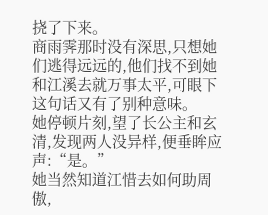挠了下来。
商雨霁那时没有深思,只想她们逃得远远的,他们找不到她和江溪去就万事太平,可眼下这句话又有了别种意味。
她停顿片刻,望了长公主和玄清,发现两人没异样,便垂眸应声:“是。”
她当然知道江惜去如何助周傲,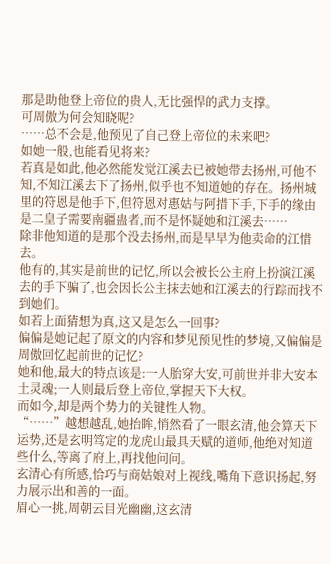那是助他登上帝位的贵人,无比强悍的武力支撑。
可周傲为何会知晓呢?
……总不会是,他预见了自己登上帝位的未来吧?
如她一般,也能看见将来?
若真是如此,他必然能发觉江溪去已被她带去扬州,可他不知,不知江溪去下了扬州,似乎也不知道她的存在。扬州城里的符恩是他手下,但符恩对惠姑与阿措下手,下手的缘由是二皇子需要南疆蛊者,而不是怀疑她和江溪去……
除非他知道的是那个没去扬州,而是早早为他卖命的江惜去。
他有的,其实是前世的记忆,所以会被长公主府上扮演江溪去的手下骗了,也会因长公主抹去她和江溪去的行踪而找不到她们。
如若上面猜想为真,这又是怎么一回事?
偏偏是她记起了原文的内容和梦见预见性的梦境,又偏偏是周傲回忆起前世的记忆?
她和他,最大的特点该是:一人胎穿大安,可前世并非大安本土灵魂;一人则最后登上帝位,掌握天下大权。
而如今,却是两个势力的关键性人物。
“……”越想越乱,她抬眸,悄然看了一眼玄清,他会算天下运势,还是玄明笃定的龙虎山最具天赋的道师,他绝对知道些什么,等离了府上,再找他问问。
玄清心有所感,恰巧与商姑娘对上视线,嘴角下意识扬起,努力展示出和善的一面。
眉心一挑,周朝云目光幽幽,这玄清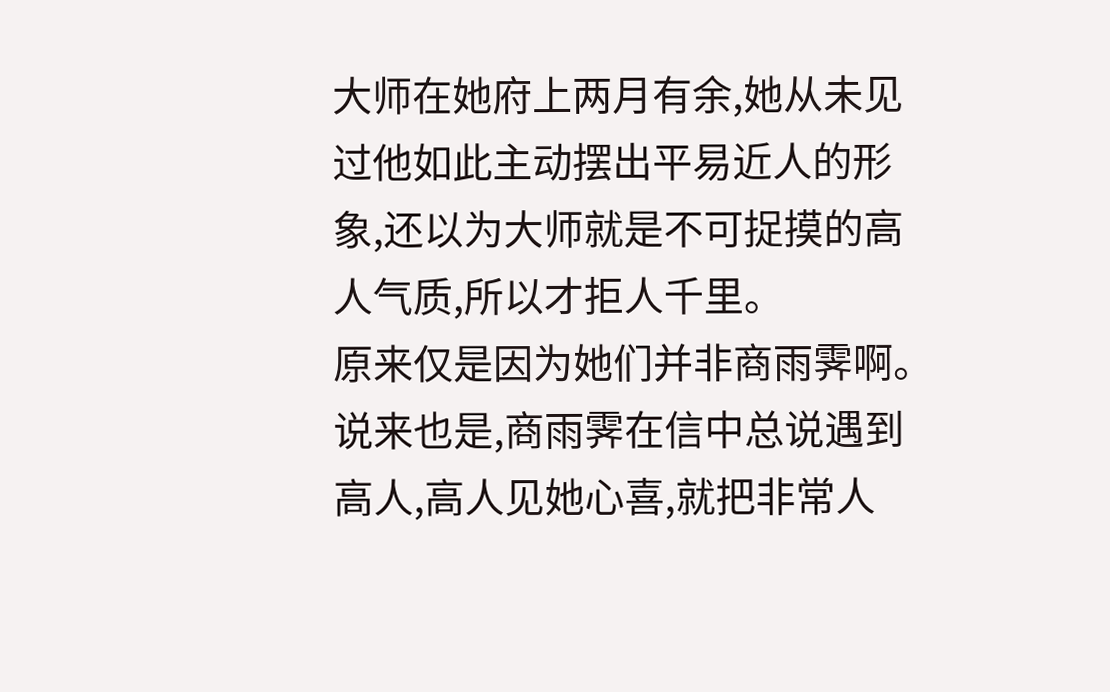大师在她府上两月有余,她从未见过他如此主动摆出平易近人的形象,还以为大师就是不可捉摸的高人气质,所以才拒人千里。
原来仅是因为她们并非商雨霁啊。
说来也是,商雨霁在信中总说遇到高人,高人见她心喜,就把非常人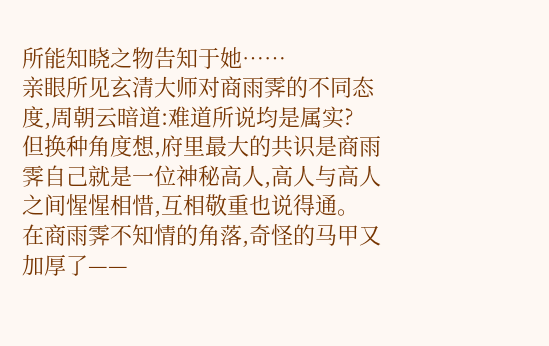所能知晓之物告知于她……
亲眼所见玄清大师对商雨霁的不同态度,周朝云暗道:难道所说均是属实?
但换种角度想,府里最大的共识是商雨霁自己就是一位神秘高人,高人与高人之间惺惺相惜,互相敬重也说得通。
在商雨霁不知情的角落,奇怪的马甲又加厚了——